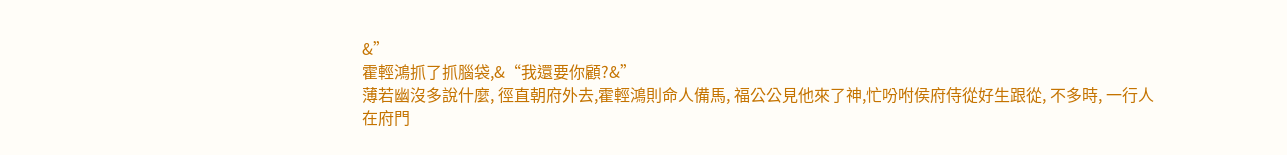&”
霍輕鴻抓了抓腦袋,&“我還要你顧?&”
薄若幽沒多說什麼, 徑直朝府外去,霍輕鴻則命人備馬, 福公公見他來了神,忙吩咐侯府侍從好生跟從, 不多時, 一行人在府門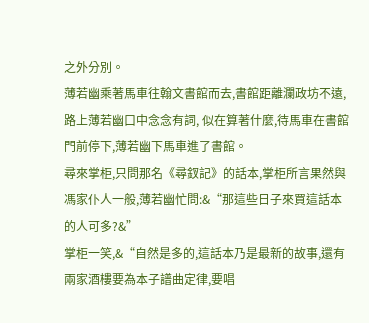之外分別。
薄若幽乘著馬車往翰文書館而去,書館距離瀾政坊不遠,路上薄若幽口中念念有詞, 似在算著什麼,待馬車在書館門前停下,薄若幽下馬車進了書館。
尋來掌柜,只問那名《尋釵記》的話本,掌柜所言果然與馮家仆人一般,薄若幽忙問:&“那這些日子來買這話本的人可多?&”
掌柜一笑,&“自然是多的,這話本乃是最新的故事,還有兩家酒樓要為本子譜曲定律,要唱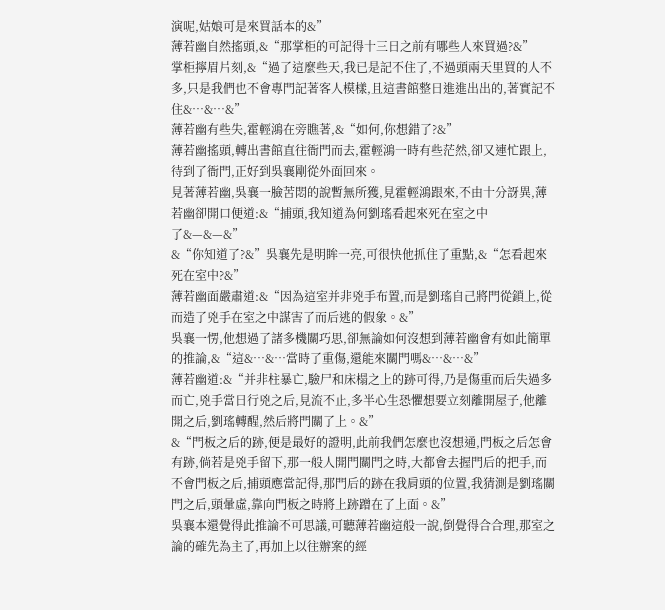演呢,姑娘可是來買話本的&”
薄若幽自然搖頭,&“那掌柜的可記得十三日之前有哪些人來買過?&”
掌柜擰眉片刻,&“過了這麼些天,我已是記不住了,不過頭兩天里買的人不多,只是我們也不會專門記著客人模樣,且這書館整日進進出出的,著實記不住&…&…&”
薄若幽有些失,霍輕鴻在旁瞧著,&“如何,你想錯了?&”
薄若幽搖頭,轉出書館直往衙門而去,霍輕鴻一時有些茫然,卻又連忙跟上,待到了衙門,正好到吳襄剛從外面回來。
見著薄若幽,吳襄一臉苦悶的說暫無所獲,見霍輕鴻跟來,不由十分訝異,薄若幽卻開口便道:&“捕頭,我知道為何劉瑤看起來死在室之中了&—&—&”
&“你知道了?&”吳襄先是明眸一亮,可很快他抓住了重點,&“怎看起來死在室中?&”
薄若幽面嚴肅道:&“因為這室并非兇手布置,而是劉瑤自己將門從鎖上,從而造了兇手在室之中謀害了而后逃的假象。&”
吳襄一愣,他想過了諸多機關巧思,卻無論如何沒想到薄若幽會有如此簡單的推論,&“這&…&…當時了重傷,還能來關門嗎&…&…&”
薄若幽道:&“并非柱暴亡,驗尸和床榻之上的跡可得,乃是傷重而后失過多而亡,兇手當日行兇之后,見流不止,多半心生恐懼想要立刻離開屋子,他離開之后,劉瑤轉醒,然后將門關了上。&”
&“門板之后的跡,便是最好的證明,此前我們怎麼也沒想通,門板之后怎會有跡,倘若是兇手留下,那一般人開門關門之時,大都會去握門后的把手,而不會門板之后,捕頭應當記得,那門后的跡在我肩頭的位置,我猜測是劉瑤關門之后,頭暈虛,靠向門板之時將上跡蹭在了上面。&”
吳襄本還覺得此推論不可思議,可聽薄若幽這般一說,倒覺得合合理,那室之論的確先為主了,再加上以往辦案的經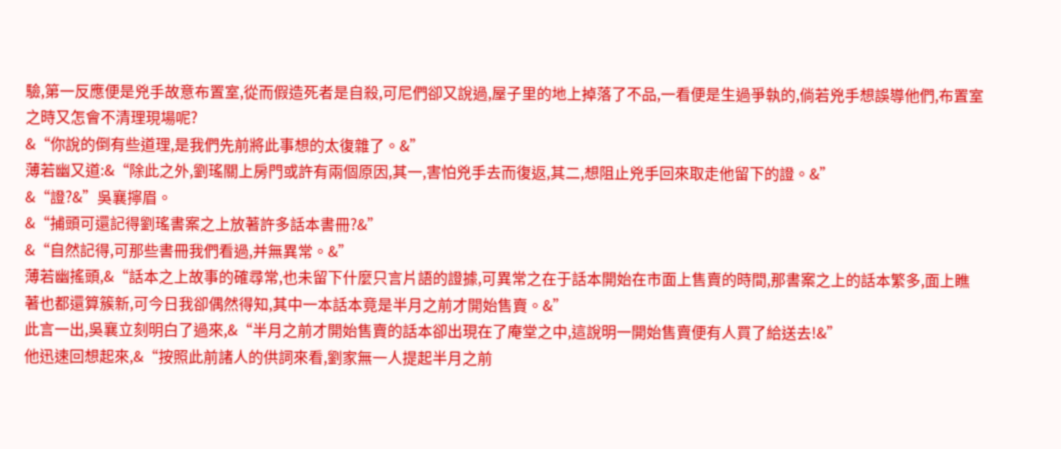驗,第一反應便是兇手故意布置室,從而假造死者是自殺,可尼們卻又說過,屋子里的地上掉落了不品,一看便是生過爭執的,倘若兇手想誤導他們,布置室之時又怎會不清理現場呢?
&“你說的倒有些道理,是我們先前將此事想的太復雜了。&”
薄若幽又道:&“除此之外,劉瑤關上房門或許有兩個原因,其一,害怕兇手去而復返,其二,想阻止兇手回來取走他留下的證。&”
&“證?&”吳襄擰眉。
&“捕頭可還記得劉瑤書案之上放著許多話本書冊?&”
&“自然記得,可那些書冊我們看過,并無異常。&”
薄若幽搖頭,&“話本之上故事的確尋常,也未留下什麼只言片語的證據,可異常之在于話本開始在市面上售賣的時間,那書案之上的話本繁多,面上瞧著也都還算簇新,可今日我卻偶然得知,其中一本話本竟是半月之前才開始售賣。&”
此言一出,吳襄立刻明白了過來,&“半月之前才開始售賣的話本卻出現在了庵堂之中,這說明一開始售賣便有人買了給送去!&”
他迅速回想起來,&“按照此前諸人的供詞來看,劉家無一人提起半月之前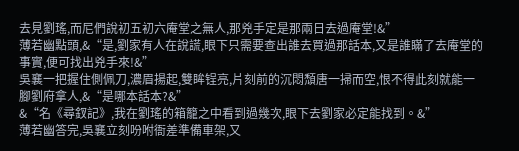去見劉瑤,而尼們說初五初六庵堂之無人,那兇手定是那兩日去過庵堂!&”
薄若幽點頭,&“是,劉家有人在說謊,眼下只需要查出誰去買過那話本,又是誰瞞了去庵堂的事實,便可找出兇手來!&”
吳襄一把握住側佩刀,濃眉揚起,雙眸锃亮,片刻前的沉悶頹唐一掃而空,恨不得此刻就能一腳劉府拿人,&“是哪本話本?&”
&“名《尋釵記》,我在劉瑤的箱籠之中看到過幾次,眼下去劉家必定能找到。&”
薄若幽答完,吳襄立刻吩咐衙差準備車架,又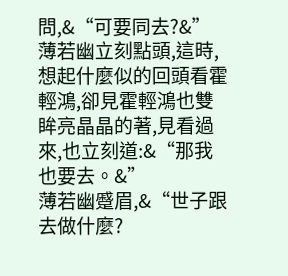問,&“可要同去?&”
薄若幽立刻點頭,這時,想起什麼似的回頭看霍輕鴻,卻見霍輕鴻也雙眸亮晶晶的著,見看過來,也立刻道:&“那我也要去。&”
薄若幽蹙眉,&“世子跟去做什麼?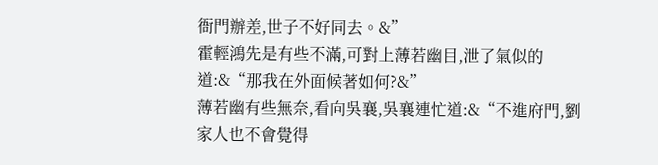衙門辦差,世子不好同去。&”
霍輕鴻先是有些不滿,可對上薄若幽目,泄了氣似的道:&“那我在外面候著如何?&”
薄若幽有些無奈,看向吳襄,吳襄連忙道:&“不進府門,劉家人也不會覺得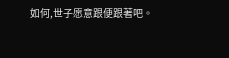如何,世子愿意跟便跟著吧。